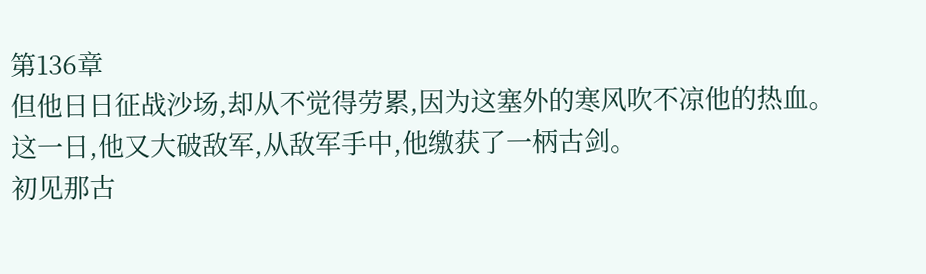第136章
但他日日征战沙场,却从不觉得劳累,因为这塞外的寒风吹不凉他的热血。
这一日,他又大破敌军,从敌军手中,他缴获了一柄古剑。
初见那古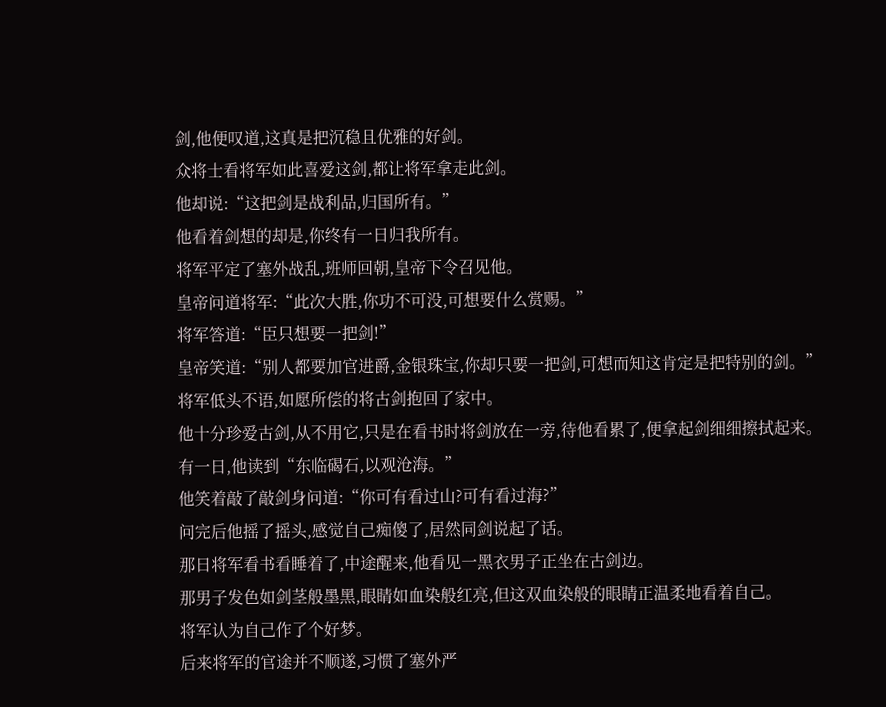剑,他便叹道,这真是把沉稳且优雅的好剑。
众将士看将军如此喜爱这剑,都让将军拿走此剑。
他却说:“这把剑是战利品,归国所有。”
他看着剑想的却是,你终有一日归我所有。
将军平定了塞外战乱,班师回朝,皇帝下令召见他。
皇帝问道将军:“此次大胜,你功不可没,可想要什么赏赐。”
将军答道:“臣只想要一把剑!”
皇帝笑道:“别人都要加官进爵,金银珠宝,你却只要一把剑,可想而知这肯定是把特别的剑。”
将军低头不语,如愿所偿的将古剑抱回了家中。
他十分珍爱古剑,从不用它,只是在看书时将剑放在一旁,待他看累了,便拿起剑细细擦拭起来。
有一日,他读到“东临碣石,以观沧海。”
他笑着敲了敲剑身问道:“你可有看过山?可有看过海?”
问完后他摇了摇头,感觉自己痴傻了,居然同剑说起了话。
那日将军看书看睡着了,中途醒来,他看见一黑衣男子正坐在古剑边。
那男子发色如剑茎般墨黑,眼睛如血染般红亮,但这双血染般的眼睛正温柔地看着自己。
将军认为自己作了个好梦。
后来将军的官途并不顺遂,习惯了塞外严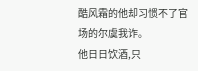酷风霜的他却习惯不了官场的尔虞我诈。
他日日饮酒,只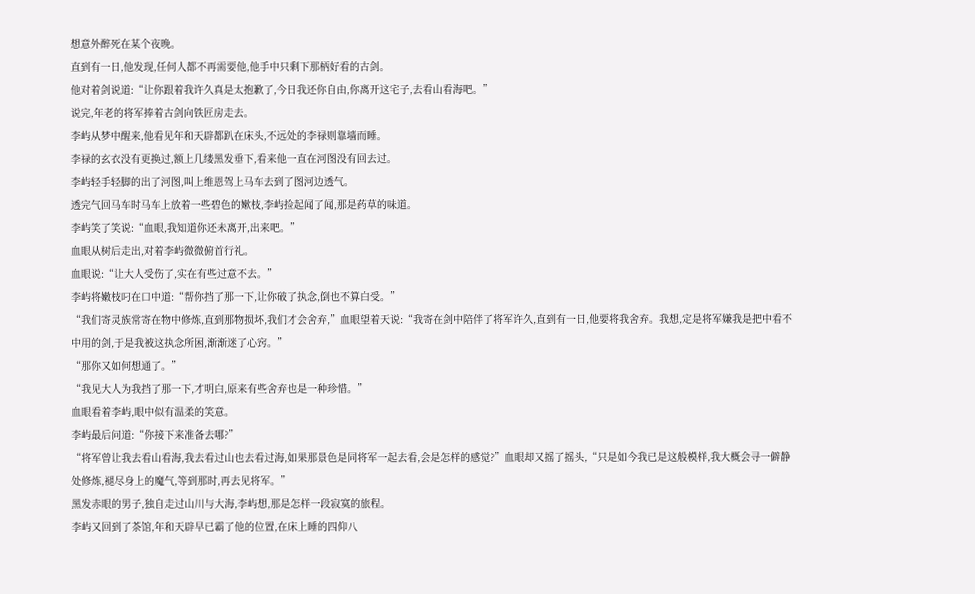想意外醉死在某个夜晚。
直到有一日,他发现,任何人都不再需要他,他手中只剩下那柄好看的古剑。
他对着剑说道:“让你跟着我许久真是太抱歉了,今日我还你自由,你离开这宅子,去看山看海吧。”
说完,年老的将军捧着古剑向铁匠房走去。
李屿从梦中醒来,他看见年和天辟都趴在床头,不远处的李禄则靠墙而睡。
李禄的玄衣没有更换过,额上几缕黑发垂下,看来他一直在河图没有回去过。
李屿轻手轻脚的出了河图,叫上维恩驾上马车去到了图河边透气。
透完气回马车时马车上放着一些碧色的嫰枝,李屿捡起闻了闻,那是药草的味道。
李屿笑了笑说:“血眼,我知道你还未离开,出来吧。”
血眼从树后走出,对着李屿微微俯首行礼。
血眼说:“让大人受伤了,实在有些过意不去。”
李屿将嫩枝叼在口中道:“帮你挡了那一下,让你破了执念,倒也不算白受。”
“我们寄灵族常寄在物中修炼,直到那物损坏,我们才会舍弃,”血眼望着天说:“我寄在剑中陪伴了将军许久,直到有一日,他要将我舍弃。我想,定是将军嫌我是把中看不中用的剑,于是我被这执念所困,渐渐迷了心窍。”
“那你又如何想通了。”
“我见大人为我挡了那一下,才明白,原来有些舍弃也是一种珍惜。”
血眼看着李屿,眼中似有温柔的笑意。
李屿最后问道:“你接下来准备去哪?”
“将军曾让我去看山看海,我去看过山也去看过海,如果那景色是同将军一起去看,会是怎样的感觉?”血眼却又摇了摇头,“只是如今我已是这般模样,我大概会寻一僻静处修炼,褪尽身上的魔气,等到那时,再去见将军。”
黑发赤眼的男子,独自走过山川与大海,李屿想,那是怎样一段寂寞的旅程。
李屿又回到了茶馆,年和天辟早已霸了他的位置,在床上睡的四仰八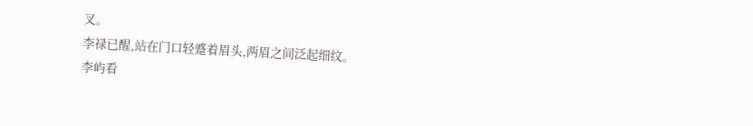叉。
李禄已醒,站在门口轻蹙着眉头,两眉之间泛起细纹。
李屿看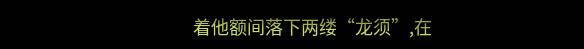着他额间落下两缕“龙须”,在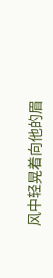风中轻晃着向他的眉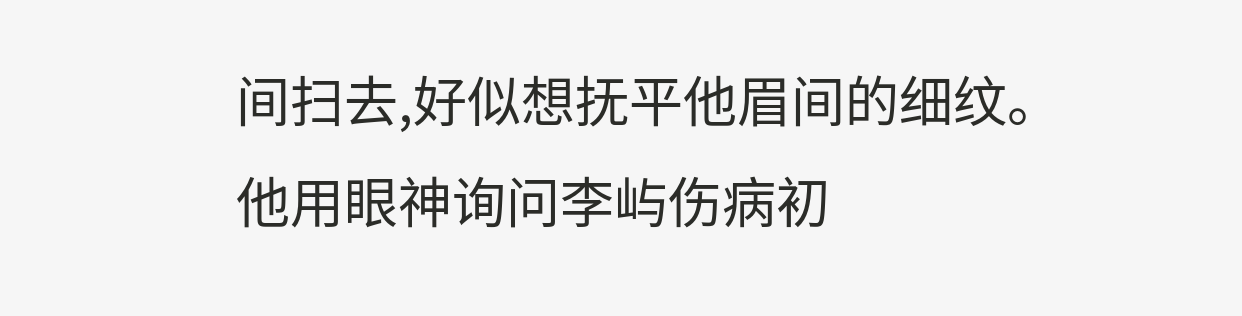间扫去,好似想抚平他眉间的细纹。
他用眼神询问李屿伤病初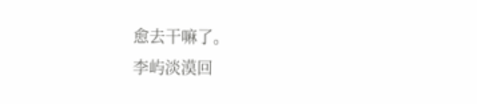愈去干嘛了。
李屿淡漠回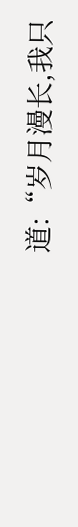道:“岁月漫长,我只